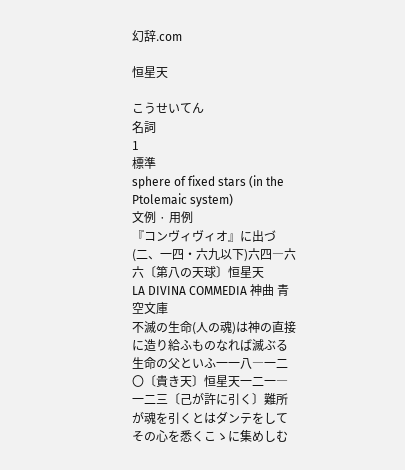幻辞.com

恒星天

こうせいてん
名詞
1
標準
sphere of fixed stars (in the Ptolemaic system)
文例 · 用例
『コンヴィヴィオ』に出づ(二、一四・六九以下)六四―六六〔第八の天球〕恒星天
LA DIVINA COMMEDIA 神曲 青空文庫
不滅の生命(人の魂)は神の直接に造り給ふものなれば滅ぶる生命の父といふ一一八―一二〇〔貴き天〕恒星天一二一―一二三〔己が許に引く〕難所が魂を引くとはダンテをしてその心を悉くこゝに集めしむ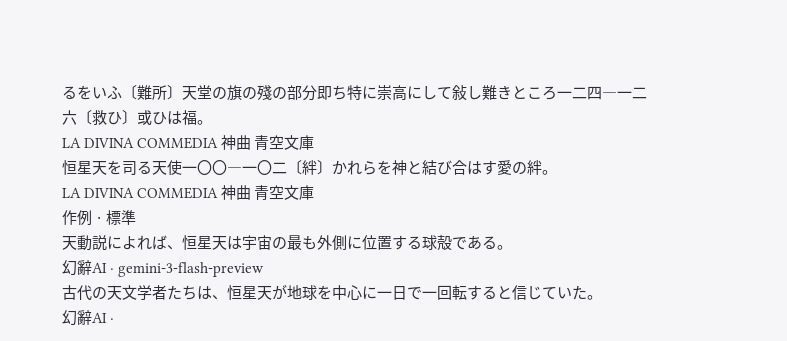るをいふ〔難所〕天堂の旗の殘の部分即ち特に崇高にして敍し難きところ一二四―一二六〔救ひ〕或ひは福。
LA DIVINA COMMEDIA 神曲 青空文庫
恒星天を司る天使一〇〇―一〇二〔絆〕かれらを神と結び合はす愛の絆。
LA DIVINA COMMEDIA 神曲 青空文庫
作例 · 標準
天動説によれば、恒星天は宇宙の最も外側に位置する球殻である。
幻辭AI · gemini-3-flash-preview
古代の天文学者たちは、恒星天が地球を中心に一日で一回転すると信じていた。
幻辭AI ·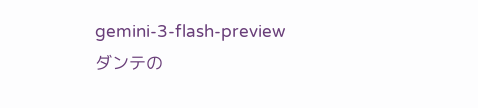gemini-3-flash-preview
ダンテの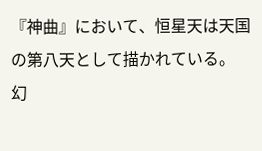『神曲』において、恒星天は天国の第八天として描かれている。
幻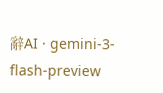辭AI · gemini-3-flash-preview